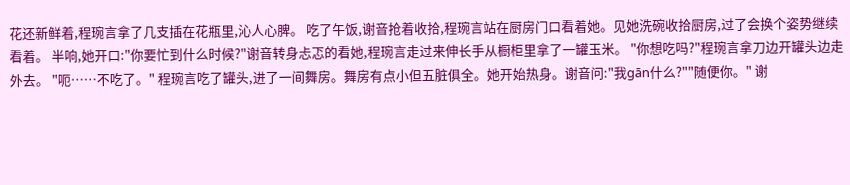花还新鲜着,程琬言拿了几支插在花瓶里,沁人心脾。 吃了午饭,谢音抢着收拾,程琬言站在厨房门口看着她。见她洗碗收拾厨房,过了会换个姿势继续看着。 半响,她开口:"你要忙到什么时候?"谢音转身忐忑的看她,程琬言走过来伸长手从橱柜里拿了一罐玉米。 "你想吃吗?"程琬言拿刀边开罐头边走外去。 "呃……不吃了。" 程琬言吃了罐头,进了一间舞房。舞房有点小但五脏俱全。她开始热身。谢音问:"我gān什么?""随便你。" 谢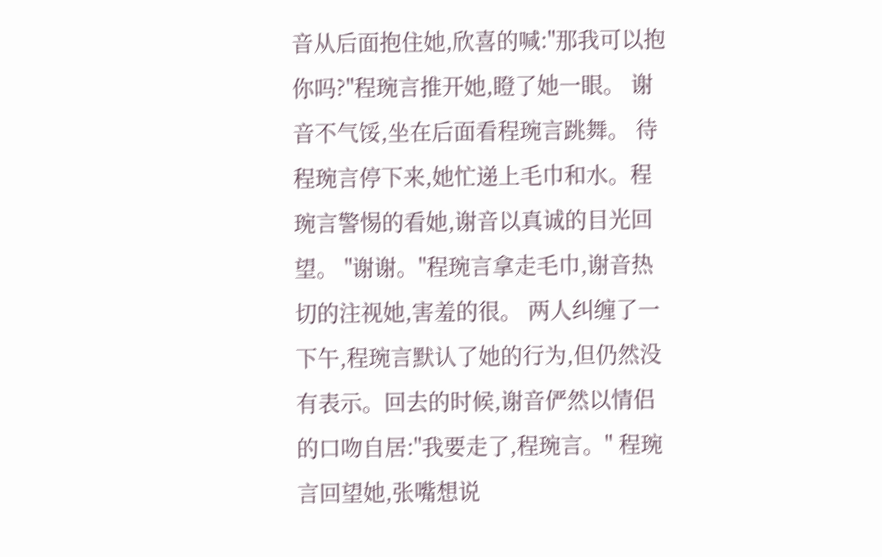音从后面抱住她,欣喜的喊:"那我可以抱你吗?"程琬言推开她,瞪了她一眼。 谢音不气馁,坐在后面看程琬言跳舞。 待程琬言停下来,她忙递上毛巾和水。程琬言警惕的看她,谢音以真诚的目光回望。 "谢谢。"程琬言拿走毛巾,谢音热切的注视她,害羞的很。 两人纠缠了一下午,程琬言默认了她的行为,但仍然没有表示。回去的时候,谢音俨然以情侣的口吻自居:"我要走了,程琬言。" 程琬言回望她,张嘴想说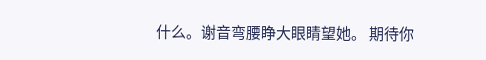什么。谢音弯腰睁大眼睛望她。 期待你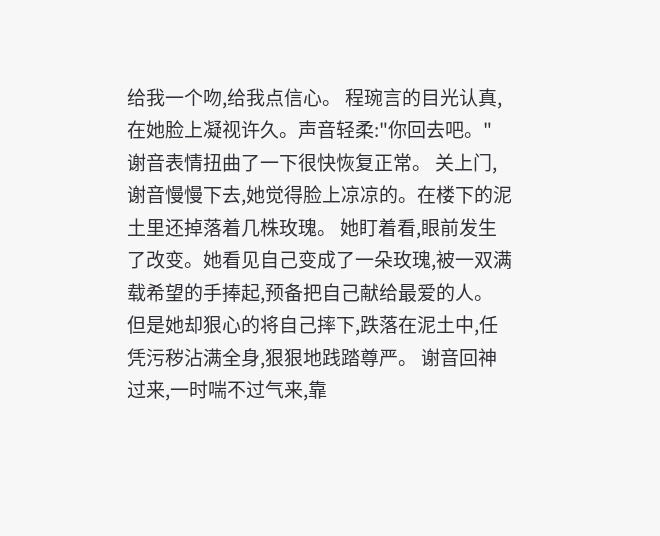给我一个吻,给我点信心。 程琬言的目光认真,在她脸上凝视许久。声音轻柔:"你回去吧。" 谢音表情扭曲了一下很快恢复正常。 关上门,谢音慢慢下去,她觉得脸上凉凉的。在楼下的泥土里还掉落着几株玫瑰。 她盯着看,眼前发生了改变。她看见自己变成了一朵玫瑰,被一双满载希望的手捧起,预备把自己献给最爱的人。 但是她却狠心的将自己摔下,跌落在泥土中,任凭污秽沾满全身,狠狠地践踏尊严。 谢音回神过来,一时喘不过气来,靠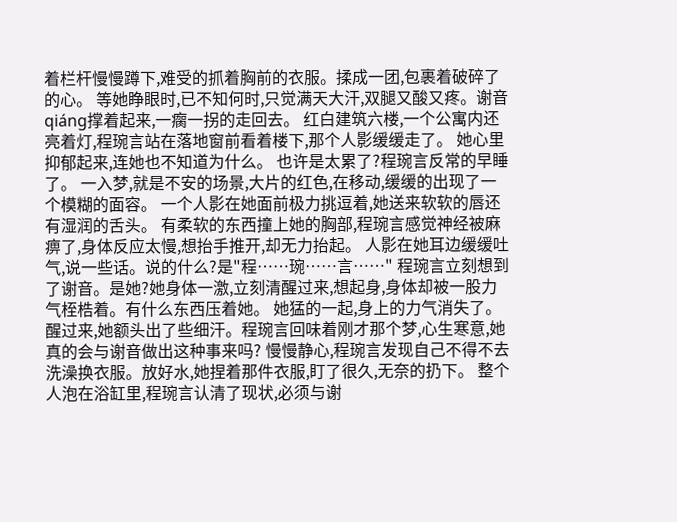着栏杆慢慢蹲下,难受的抓着胸前的衣服。揉成一团,包裹着破碎了的心。 等她睁眼时,已不知何时,只觉满天大汗,双腿又酸又疼。谢音qiáng撑着起来,一瘸一拐的走回去。 红白建筑六楼,一个公寓内还亮着灯,程琬言站在落地窗前看着楼下,那个人影缓缓走了。 她心里抑郁起来,连她也不知道为什么。 也许是太累了?程琬言反常的早睡了。 一入梦,就是不安的场景,大片的红色,在移动,缓缓的出现了一个模糊的面容。 一个人影在她面前极力挑逗着,她送来软软的唇还有湿润的舌头。 有柔软的东西撞上她的胸部,程琬言感觉神经被麻痹了,身体反应太慢,想抬手推开,却无力抬起。 人影在她耳边缓缓吐气,说一些话。说的什么?是"程……琬……言……" 程琬言立刻想到了谢音。是她?她身体一激,立刻清醒过来,想起身,身体却被一股力气桎梏着。有什么东西压着她。 她猛的一起,身上的力气消失了。醒过来,她额头出了些细汗。程琬言回味着刚才那个梦,心生寒意,她真的会与谢音做出这种事来吗? 慢慢静心,程琬言发现自己不得不去洗澡换衣服。放好水,她捏着那件衣服,盯了很久,无奈的扔下。 整个人泡在浴缸里,程琬言认清了现状,必须与谢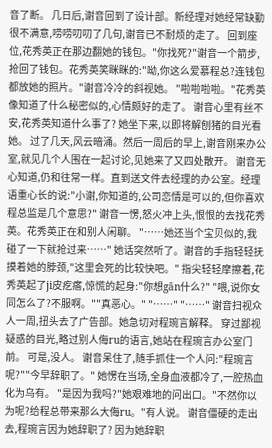音了断。 几日后,谢音回到了设计部。新经理对她经常缺勤很不满意,唠唠叨叨了几句,谢音已不耐烦的走了。 回到座位,花秀英正在那边翻她的钱包。"你找死?"谢音一个箭步,抢回了钱包。花秀英笑眯眯的:"呦,你这么爱慕程总?连钱包都放她的照片。"谢音冷冷的斜视她。 "啦啦啦啦。"花秀英像知道了什么秘密似的,心情颇好的走了。 谢音心里有丝不安,花秀英知道什么事了? 她坐下来,以即将解刨猪的目光看她。 过了几天,风云暗涌。然后一周后的早上,谢音刚来办公室,就见几个人围在一起讨论,见她来了又四处散开。 谢音无心知道,仍和往常一样。直到送文件去经理的办公室。经理语重心长的说:"小谢,你知道的,公司恋情是可以的,但你喜欢程总监是几个意思?" 谢音一愣,怒火冲上头,恨恨的去找花秀英。花秀英正在和别人闲聊。 "……她还当个宝贝似的,我碰了一下就抢过来……" 她话突然听了。谢音的手指轻轻抚摸着她的脖颈,"这里会死的比较快吧。" 指尖轻轻摩擦着,花秀英起了ji皮疙瘩,惊慌的起身:"你想gān什么?" "喂,说你女同怎么了?不服啊。""真恶心。" "……" "……" 谢音扫视众人一周,扭头去了广告部。她急切对程琬言解释。 穿过鄙视疑惑的目光,略过别人侮ru的语言,她站在程琬言办公室门前。 可是,没人。 谢音呆住了,随手抓住一个人问:"程琬言呢?""今早辞职了。" 她愣在当场,全身血液都冷了,一腔热血化为乌有。 "是因为我吗?"她艰难地的问出口。"不然你以为呢?给程总带来那么大侮ru。"有人说。 谢音僵硬的走出去,程琬言因为她辞职了? 因为她辞职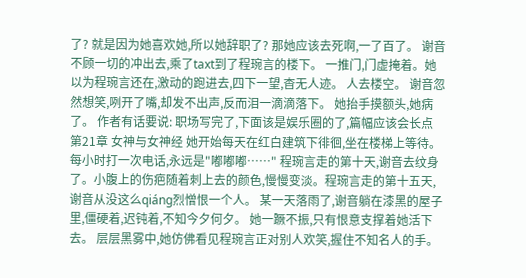了? 就是因为她喜欢她,所以她辞职了? 那她应该去死啊,一了百了。 谢音不顾一切的冲出去,乘了taxt到了程琬言的楼下。 一推门,门虚掩着。她以为程琬言还在,激动的跑进去,四下一望,杳无人迹。 人去楼空。 谢音忽然想笑,咧开了嘴,却发不出声,反而泪一滴滴落下。 她抬手摸额头,她病了。 作者有话要说: 职场写完了,下面该是娱乐圈的了,篇幅应该会长点 第21章 女神与女神经 她开始每天在红白建筑下徘徊,坐在楼梯上等待。 每小时打一次电话,永远是"嘟嘟嘟……" 程琬言走的第十天,谢音去纹身了。小腹上的伤疤随着刺上去的颜色,慢慢变淡。程琬言走的第十五天,谢音从没这么qiáng烈憎恨一个人。 某一天落雨了,谢音躺在漆黑的屋子里,僵硬着,迟钝着,不知今夕何夕。 她一蹶不振,只有恨意支撑着她活下去。 层层黑雾中,她仿佛看见程琬言正对别人欢笑,握住不知名人的手。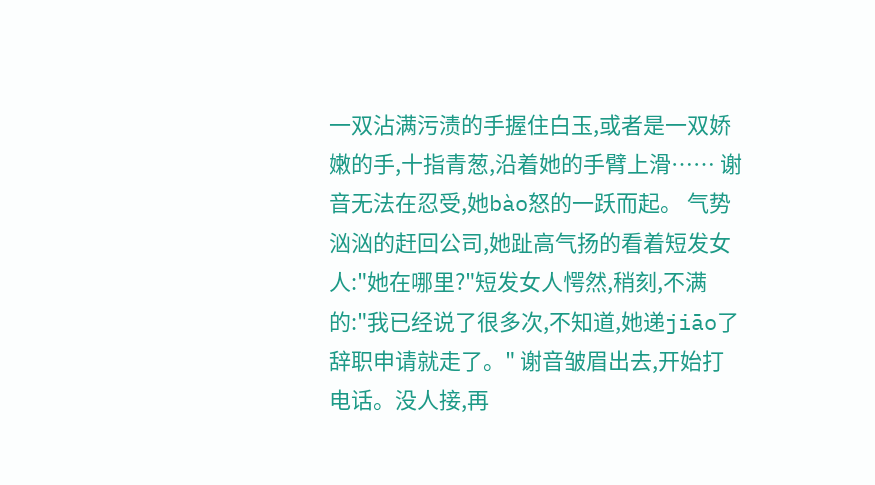一双沾满污渍的手握住白玉,或者是一双娇嫩的手,十指青葱,沿着她的手臂上滑…… 谢音无法在忍受,她bào怒的一跃而起。 气势汹汹的赶回公司,她趾高气扬的看着短发女人:"她在哪里?"短发女人愕然,稍刻,不满的:"我已经说了很多次,不知道,她递jiāo了辞职申请就走了。" 谢音皱眉出去,开始打电话。没人接,再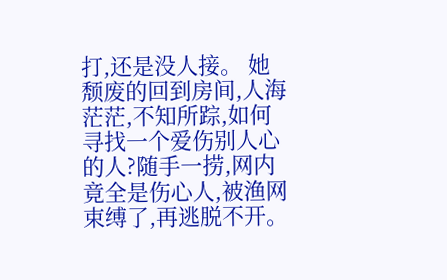打,还是没人接。 她颓废的回到房间,人海茫茫,不知所踪,如何寻找一个爱伤别人心的人?随手一捞,网内竟全是伤心人,被渔网束缚了,再逃脱不开。